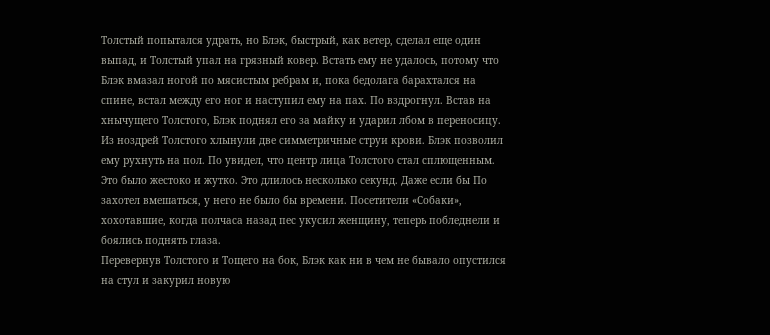Толстый попытался удрать, но Блэк, быстрый, как ветер, сделал еще один выпад, и Толстый упал на грязный ковер. Встать ему не удалось, потому что Блэк вмазал ногой по мясистым ребрам и, пока бедолага барахтался на спине, встал между его ног и наступил ему на пах. По вздрогнул. Встав на хнычущего Толстого, Блэк поднял его за майку и ударил лбом в переносицу. Из ноздрей Толстого хлынули две симметричные струи крови. Блэк позволил ему рухнуть на пол. По увидел, что центр лица Толстого стал сплющенным.
Это было жестоко и жутко. Это длилось несколько секунд. Даже если бы По захотел вмешаться, у него не было бы времени. Посетители «Собаки», хохотавшие, когда полчаса назад пес укусил женщину, теперь побледнели и боялись поднять глаза.
Перевернув Толстого и Тощего на бок, Блэк как ни в чем не бывало опустился на стул и закурил новую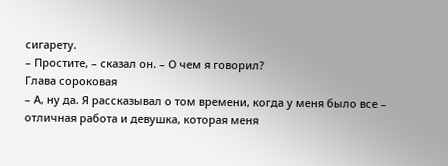сигарету.
– Простите, – сказал он. – О чем я говорил?
Глава сороковая
– А, ну да. Я рассказывал о том времени, когда у меня было все – отличная работа и девушка, которая меня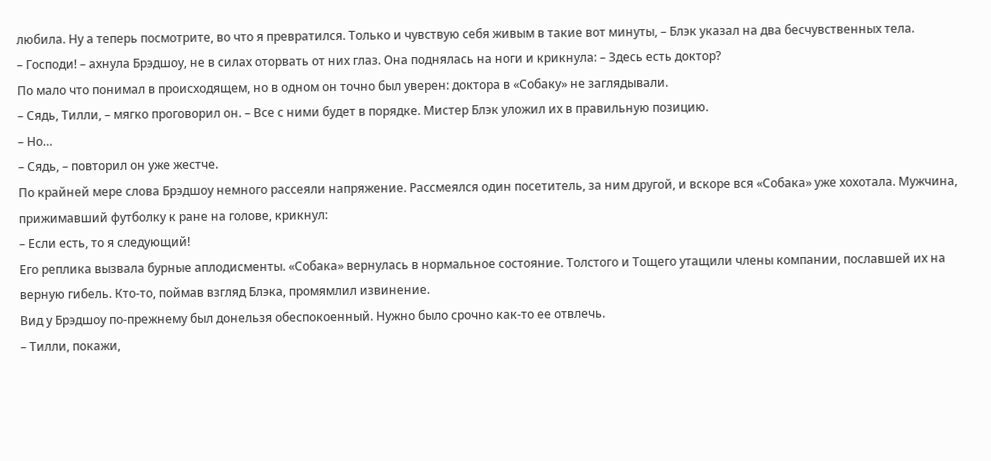любила. Ну а теперь посмотрите, во что я превратился. Только и чувствую себя живым в такие вот минуты, – Блэк указал на два бесчувственных тела.
– Господи! – ахнула Брэдшоу, не в силах оторвать от них глаз. Она поднялась на ноги и крикнула: – Здесь есть доктор?
По мало что понимал в происходящем, но в одном он точно был уверен: доктора в «Собаку» не заглядывали.
– Сядь, Тилли, – мягко проговорил он. – Все с ними будет в порядке. Мистер Блэк уложил их в правильную позицию.
– Но…
– Сядь, – повторил он уже жестче.
По крайней мере слова Брэдшоу немного рассеяли напряжение. Рассмеялся один посетитель, за ним другой, и вскоре вся «Собака» уже хохотала. Мужчина, прижимавший футболку к ране на голове, крикнул:
– Если есть, то я следующий!
Его реплика вызвала бурные аплодисменты. «Собака» вернулась в нормальное состояние. Толстого и Тощего утащили члены компании, пославшей их на верную гибель. Кто-то, поймав взгляд Блэка, промямлил извинение.
Вид у Брэдшоу по-прежнему был донельзя обеспокоенный. Нужно было срочно как-то ее отвлечь.
– Тилли, покажи,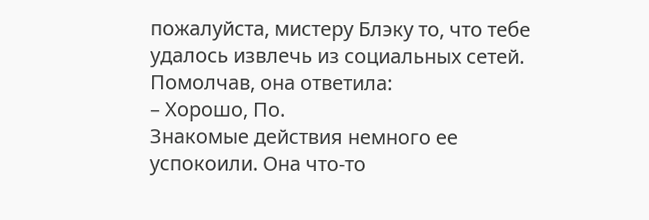пожалуйста, мистеру Блэку то, что тебе удалось извлечь из социальных сетей.
Помолчав, она ответила:
– Хорошо, По.
Знакомые действия немного ее успокоили. Она что-то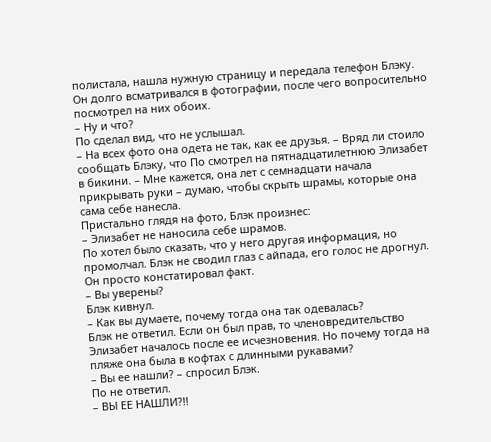полистала, нашла нужную страницу и передала телефон Блэку. Он долго всматривался в фотографии, после чего вопросительно посмотрел на них обоих.
– Ну и что?
По сделал вид, что не услышал.
– На всех фото она одета не так, как ее друзья. – Вряд ли стоило сообщать Блэку, что По смотрел на пятнадцатилетнюю Элизабет в бикини. – Мне кажется, она лет с семнадцати начала прикрывать руки – думаю, чтобы скрыть шрамы, которые она сама себе нанесла.
Пристально глядя на фото, Блэк произнес:
– Элизабет не наносила себе шрамов.
По хотел было сказать, что у него другая информация, но промолчал. Блэк не сводил глаз с айпада, его голос не дрогнул. Он просто констатировал факт.
– Вы уверены?
Блэк кивнул.
– Как вы думаете, почему тогда она так одевалась?
Блэк не ответил. Если он был прав, то членовредительство Элизабет началось после ее исчезновения. Но почему тогда на пляже она была в кофтах с длинными рукавами?
– Вы ее нашли? – спросил Блэк.
По не ответил.
– ВЫ ЕЕ НАШЛИ?!!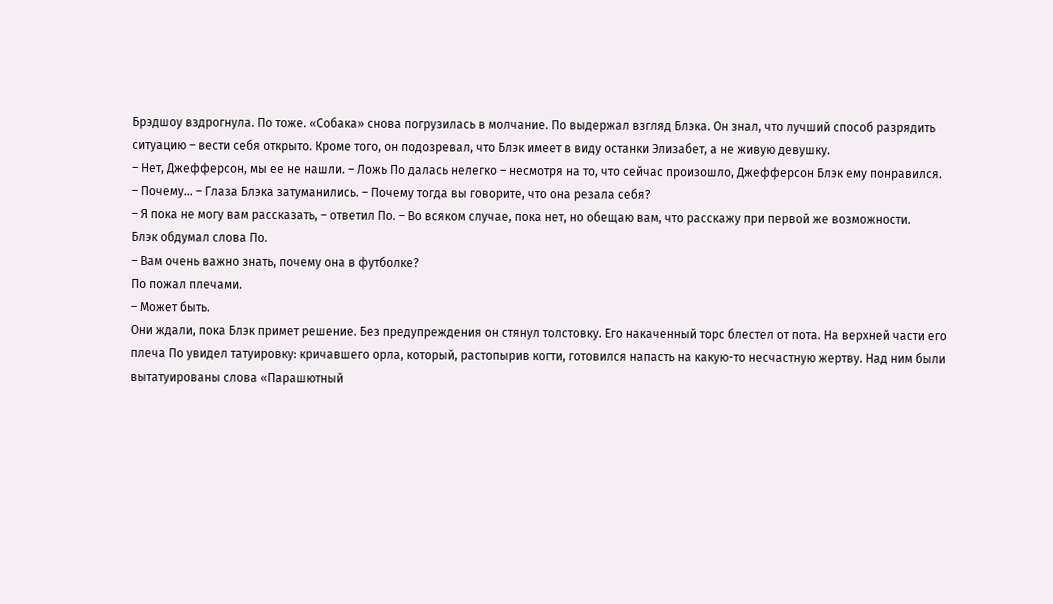Брэдшоу вздрогнула. По тоже. «Собака» снова погрузилась в молчание. По выдержал взгляд Блэка. Он знал, что лучший способ разрядить ситуацию – вести себя открыто. Кроме того, он подозревал, что Блэк имеет в виду останки Элизабет, а не живую девушку.
– Нет, Джефферсон, мы ее не нашли. – Ложь По далась нелегко – несмотря на то, что сейчас произошло, Джефферсон Блэк ему понравился.
– Почему… – Глаза Блэка затуманились. – Почему тогда вы говорите, что она резала себя?
– Я пока не могу вам рассказать, – ответил По. – Во всяком случае, пока нет, но обещаю вам, что расскажу при первой же возможности.
Блэк обдумал слова По.
– Вам очень важно знать, почему она в футболке?
По пожал плечами.
– Может быть.
Они ждали, пока Блэк примет решение. Без предупреждения он стянул толстовку. Его накаченный торс блестел от пота. На верхней части его плеча По увидел татуировку: кричавшего орла, который, растопырив когти, готовился напасть на какую-то несчастную жертву. Над ним были вытатуированы слова «Парашютный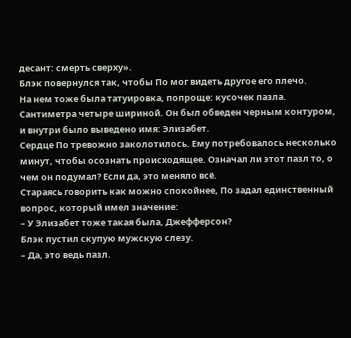десант: смерть сверху».
Блэк повернулся так, чтобы По мог видеть другое его плечо.
На нем тоже была татуировка, попроще: кусочек пазла. Сантиметра четыре шириной. Он был обведен черным контуром, и внутри было выведено имя: Элизабет.
Сердце По тревожно заколотилось. Ему потребовалось несколько минут, чтобы осознать происходящее. Означал ли этот пазл то, о чем он подумал? Если да, это меняло всё.
Стараясь говорить как можно спокойнее, По задал единственный вопрос, который имел значение:
– У Элизабет тоже такая была, Джефферсон?
Блэк пустил скупую мужскую слезу.
– Да, это ведь пазл.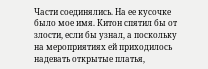Части соединялись. На ее кусочке было мое имя. Китон спятил бы от злости, если бы узнал, а поскольку на мероприятиях ей приходилось надевать открытые платья,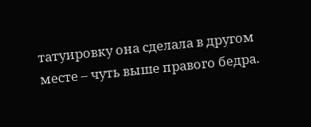татуировку она сделала в другом месте – чуть выше правого бедра.